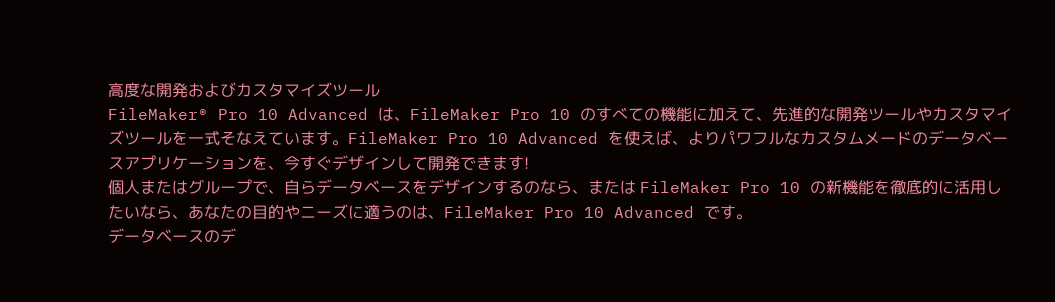高度な開発およびカスタマイズツール
FileMaker® Pro 10 Advanced は、FileMaker Pro 10 のすべての機能に加えて、先進的な開発ツールやカスタマイズツールを一式そなえています。FileMaker Pro 10 Advanced を使えば、よりパワフルなカスタムメードのデータベースアプリケーションを、今すぐデザインして開発できます!
個人またはグループで、自らデータベースをデザインするのなら、または FileMaker Pro 10 の新機能を徹底的に活用したいなら、あなたの目的やニーズに適うのは、FileMaker Pro 10 Advanced です。
データベースのデ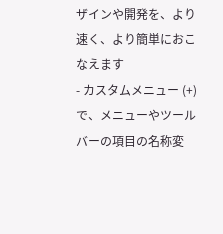ザインや開発を、より速く、より簡単におこなえます
- カスタムメニュー (+)で、メニューやツールバーの項目の名称変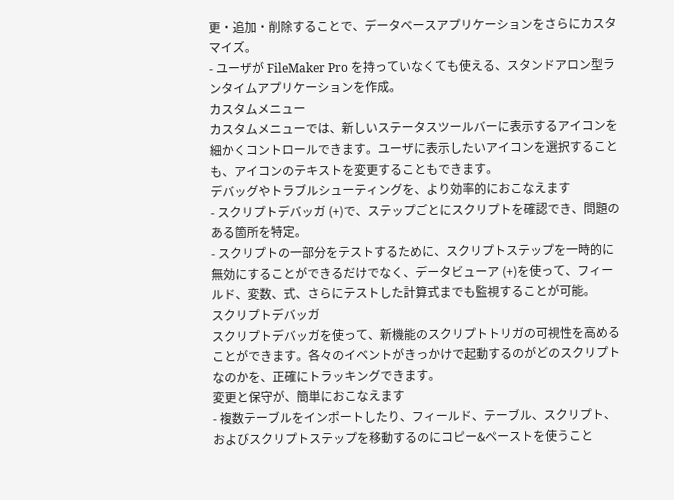更・追加・削除することで、データベースアプリケーションをさらにカスタマイズ。
- ユーザが FileMaker Pro を持っていなくても使える、スタンドアロン型ランタイムアプリケーションを作成。
カスタムメニュー
カスタムメニューでは、新しいステータスツールバーに表示するアイコンを細かくコントロールできます。ユーザに表示したいアイコンを選択することも、アイコンのテキストを変更することもできます。
デバッグやトラブルシューティングを、より効率的におこなえます
- スクリプトデバッガ (+)で、ステップごとにスクリプトを確認でき、問題のある箇所を特定。
- スクリプトの一部分をテストするために、スクリプトステップを一時的に無効にすることができるだけでなく、データビューア (+)を使って、フィールド、変数、式、さらにテストした計算式までも監視することが可能。
スクリプトデバッガ
スクリプトデバッガを使って、新機能のスクリプトトリガの可視性を高めることができます。各々のイベントがきっかけで起動するのがどのスクリプトなのかを、正確にトラッキングできます。
変更と保守が、簡単におこなえます
- 複数テーブルをインポートしたり、フィールド、テーブル、スクリプト、およびスクリプトステップを移動するのにコピー&ペーストを使うこと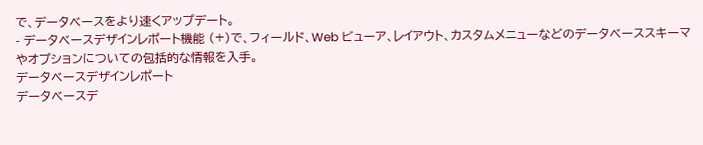で、データベースをより速くアップデート。
- データベースデザインレポート機能 (+)で、フィールド、Web ビューア、レイアウト、カスタムメニューなどのデータベーススキーマやオプションについての包括的な情報を入手。
データベースデザインレポート
データベースデ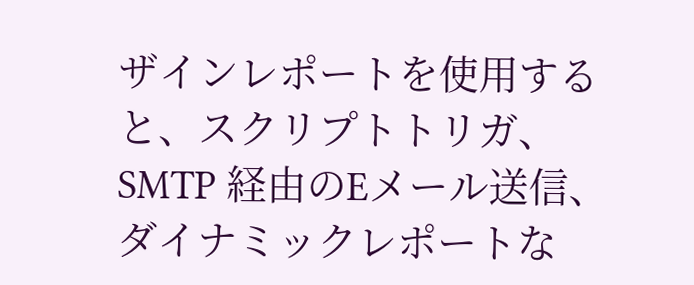ザインレポートを使用すると、スクリプトトリガ、SMTP 経由のEメール送信、ダイナミックレポートな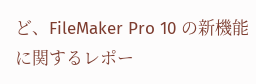ど、FileMaker Pro 10 の新機能に関するレポー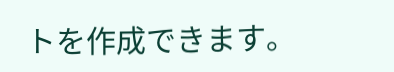トを作成できます。